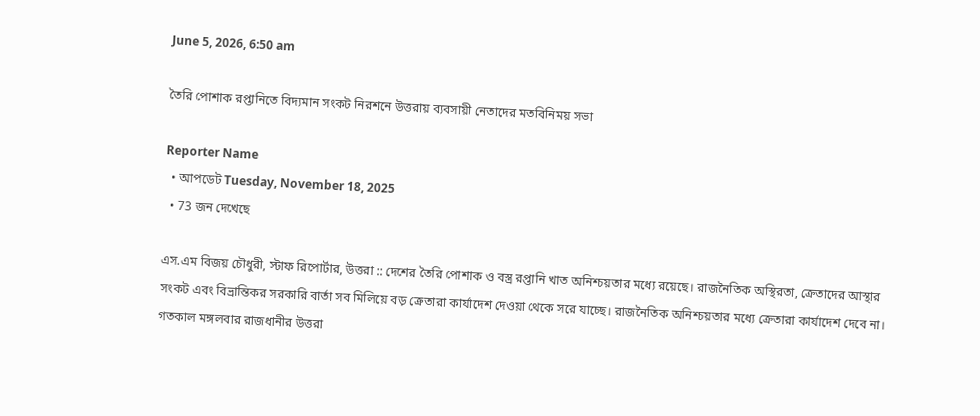June 5, 2026, 6:50 am

তৈরি পোশাক রপ্তানিতে বিদ্যমান সংকট নিরশনে উত্তরায় ব্যবসায়ী নেতাদের মতবিনিময় সভা

Reporter Name
  • আপডেট Tuesday, November 18, 2025
  • 73 জন দেখেছে

এস.এম বিজয় চৌধুরী, স্টাফ রিপোর্টার, উত্তরা :: দেশের তৈরি পোশাক ও বস্ত্র রপ্তানি খাত অনিশ্চয়তার মধ্যে রয়েছে। রাজনৈতিক অস্থিরতা, ক্রেতাদের আস্থার সংকট এবং বিভ্রান্তিকর সরকারি বার্তা সব মিলিয়ে বড় ক্রেতারা কার্যাদেশ দেওয়া থেকে সরে যাচ্ছে। রাজনৈতিক অনিশ্চয়তার মধ্যে ক্রেতারা কার্যাদেশ দেবে না। গতকাল মঙ্গলবার রাজধানীর উত্তরা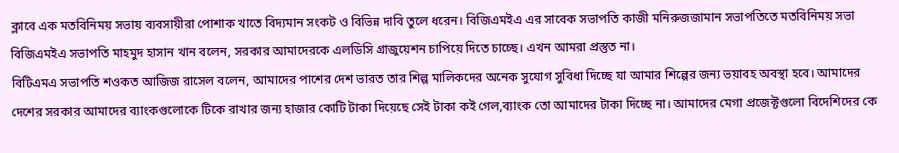ক্লাবে এক মতবিনিময় সভায় ব্যবসায়ীরা পোশাক খাতে বিদ্যমান সংকট ও বিভিন্ন দাবি তুলে ধরেন। বিজিএমইএ এর সাবেক সভাপতি কাজী মনিরুজজামান সভাপতিতে মতবিনিময় সভা বিজিএমইএ সভাপতি মাহমুদ হাসান খান বলেন, সরকার আমাদেরকে এলডিসি গ্রাজুয়েশন চাপিয়ে দিতে চাচ্ছে। এখন আমরা প্রস্তুত না।
বিটিএমএ সভাপতি শওকত আজিজ রাসেল বলেন, আমাদের পাশের দেশ ভারত তার শিল্প মালিকদের অনেক সুযোগ সুবিধা দিচ্ছে যা আমার শিল্পের জন্য ভয়াবহ অবস্থা হবে। আমাদের দেশের সরকার আমাদের ব্যাংকগুলোকে টিকে রাখার জন্য হাজার কোটি টাকা দিয়েছে সেই টাকা কই গেল,ব্যাংক তো আমাদের টাকা দিচ্ছে না। আমাদের মেগা প্রজেক্টগুলো বিদেশিদের কে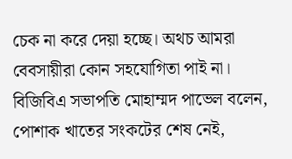চেক না করে দেয়া হচ্ছে। অথচ আমরা বেবসায়ীরা কোন সহযোগিতা পাই না।
বিজিবিএ সভাপতি মোহাম্মদ পাভেল বলেন, পোশাক খাতের সংকটের শেষ নেই,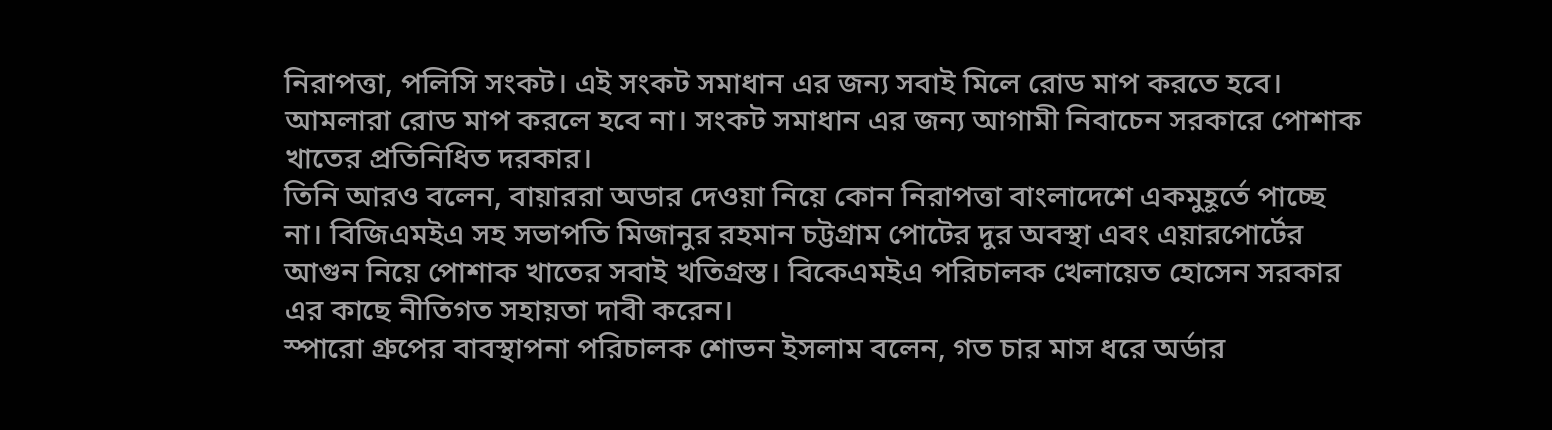নিরাপত্তা, পলিসি সংকট। এই সংকট সমাধান এর জন্য সবাই মিলে রোড মাপ করতে হবে। আমলারা রোড মাপ করলে হবে না। সংকট সমাধান এর জন্য আগামী নিবাচেন সরকারে পোশাক খাতের প্রতিনিধিত দরকার।
তিনি আরও বলেন, বায়াররা অডার দেওয়া নিয়ে কোন নিরাপত্তা বাংলাদেশে একমুহূর্তে পাচ্ছে না। বিজিএমইএ সহ সভাপতি মিজানুর রহমান চট্টগ্রাম পোটের দুর অবস্থা এবং এয়ারপোর্টের আগুন নিয়ে পোশাক খাতের সবাই খতিগ্রস্ত। বিকেএমইএ পরিচালক খেলায়েত হোসেন সরকার এর কাছে নীতিগত সহায়তা দাবী করেন।
স্পারো গ্রুপের বাবস্থাপনা পরিচালক শোভন ইসলাম বলেন, গত চার মাস ধরে অর্ডার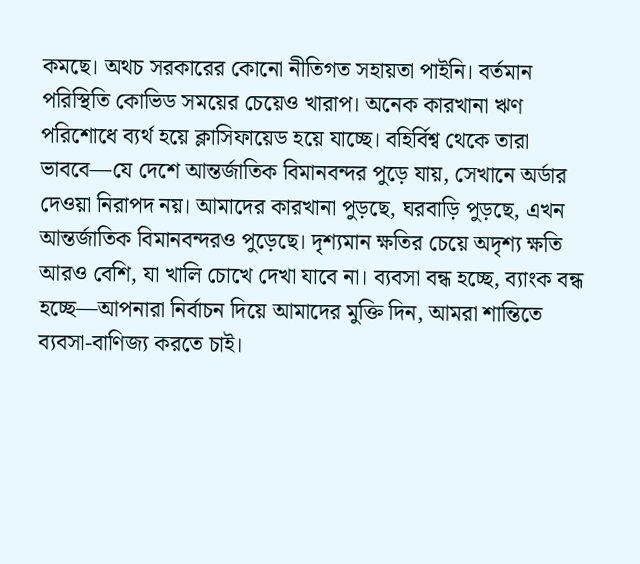কমছে। অথচ সরকারের কোনো নীতিগত সহায়তা পাইনি। বর্তমান পরিস্থিতি কোভিড সময়ের চেয়েও খারাপ। অনেক কারখানা ঋণ পরিশোধে ব্যর্থ হয়ে ক্লাসিফায়েড হয়ে যাচ্ছে। বহির্বিশ্ব থেকে তারা ভাববে—যে দেশে আন্তর্জাতিক বিমানবন্দর পুড়ে যায়, সেখানে অর্ডার দেওয়া নিরাপদ নয়। আমাদের কারখানা পুড়ছে, ঘরবাড়ি পুড়ছে, এখন আন্তর্জাতিক বিমানবন্দরও পুড়েছে। দৃশ্যমান ক্ষতির চেয়ে অদৃশ্য ক্ষতি আরও বেশি, যা খালি চোখে দেখা যাবে না। ব্যবসা বন্ধ হচ্ছে, ব্যাংক বন্ধ হচ্ছে—আপনারা নির্বাচন দিয়ে আমাদের মুক্তি দিন, আমরা শান্তিতে ব্যবসা-বাণিজ্য করতে চাই।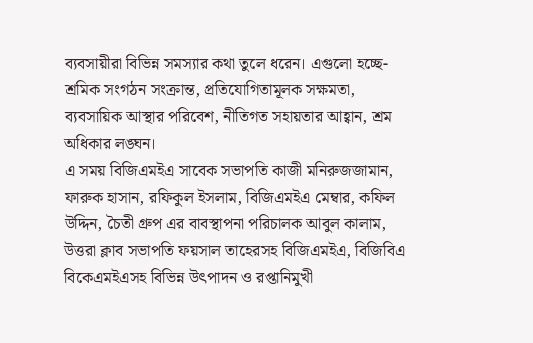ব্যবসায়ীরা বিভিন্ন সমস্যার কথা তুলে ধরেন। এগুলো হচ্ছে- শ্রমিক সংগঠন সংক্রান্ত, প্রতিযোগিতামূলক সক্ষমতা, ব্যবসায়িক আস্থার পরিবেশ, নীতিগত সহায়তার আহ্বান, শ্রম অধিকার লঙ্ঘন।
এ সময় বিজিএমইএ সাবেক সভাপতি কাজী মনিরুজজামান, ফারুক হাসান, রফিকুল ইসলাম, বিজিএমইএ মেম্বার, কফিল উদ্দিন, চৈতী গ্রুপ এর বাবস্থাপনা পরিচালক আবুল কালাম, উত্তরা ক্লাব সভাপতি ফয়সাল তাহেরসহ বিজিএমইএ, বিজিবিএ বিকেএমইএসহ বিভিন্ন উৎপাদন ও রপ্তানিমুখী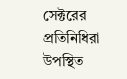সেক্টরের প্রতিনিধিরা উপস্থিত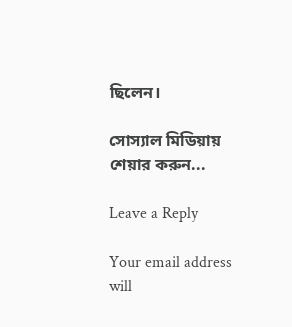ছিলেন।

সোস্যাল মিডিয়ায় শেয়ার করুন...

Leave a Reply

Your email address will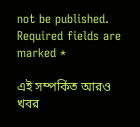not be published. Required fields are marked *

এই সম্পর্কিত আরও খবর